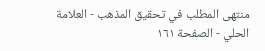منتهى المطلب في تحقيق المذهب - العلامة الحلي - الصفحة ١٦١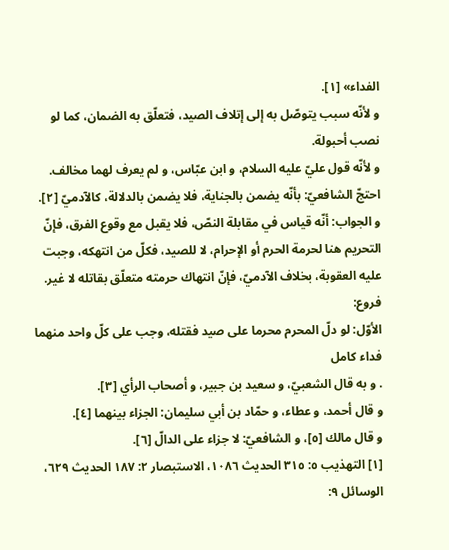الفداء» [١].
و لأنّه سبب يتوصّل به إلى إتلاف الصيد، فتعلّق به الضمان، كما لو نصب أحبولة.
و لأنّه قول عليّ عليه السلام، و ابن عبّاس، و لم يعرف لهما مخالف.
احتجّ الشافعيّ: بأنّه يضمن بالجناية، فلا يضمن بالدلالة، كالآدميّ [٢].
و الجواب: أنّه قياس في مقابلة النصّ، فلا يقبل مع وقوع الفرق، فإنّ التحريم هنا لحرمة الحرم أو الإحرام، لا للصيد، فكلّ من انتهكه، وجبت عليه العقوبة، بخلاف الآدميّ، فإنّ انتهاك حرمته متعلّق بقاتله لا غير.
فروع:
الأوّل: لو دلّ المحرم محرما على صيد فقتله، وجب على كلّ واحد منهما فداء كامل
. و به قال الشعبيّ، و سعيد بن جبير، و أصحاب الرأي [٣].
و قال أحمد، و عطاء، و حمّاد بن أبي سليمان: الجزاء بينهما [٤].
و قال مالك [٥]، و الشافعيّ: لا جزاء على الدالّ [٦].
[١] التهذيب ٥: ٣١٥ الحديث ١٠٨٦، الاستبصار ٢: ١٨٧ الحديث ٦٢٩، الوسائل ٩: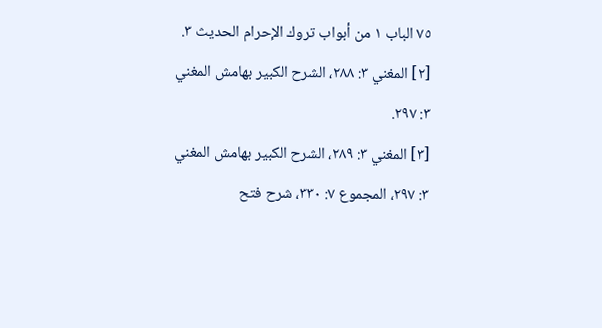٧٥ الباب ١ من أبواب تروك الإحرام الحديث ٣.
[٢] المغني ٣: ٢٨٨، الشرح الكبير بهامش المغني ٣: ٢٩٧.
[٣] المغني ٣: ٢٨٩، الشرح الكبير بهامش المغني ٣: ٢٩٧، المجموع ٧: ٣٣٠، شرح فتح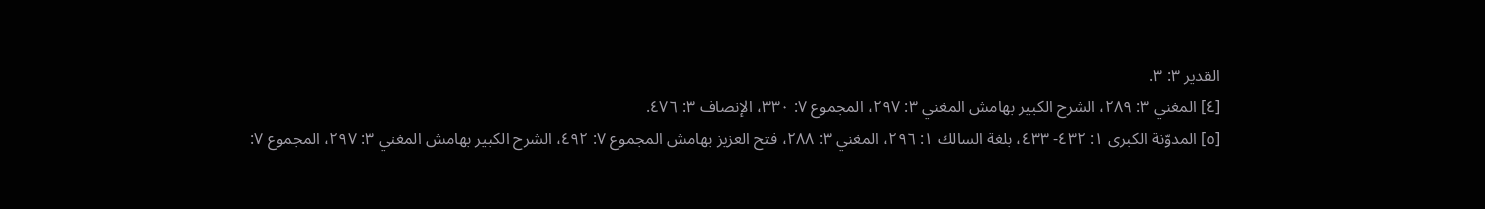القدير ٣: ٣.
[٤] المغني ٣: ٢٨٩، الشرح الكبير بهامش المغني ٣: ٢٩٧، المجموع ٧: ٣٣٠، الإنصاف ٣: ٤٧٦.
[٥] المدوّنة الكبرى ١: ٤٣٢- ٤٣٣، بلغة السالك ١: ٢٩٦، المغني ٣: ٢٨٨، فتح العزيز بهامش المجموع ٧: ٤٩٢، الشرح الكبير بهامش المغني ٣: ٢٩٧، المجموع ٧: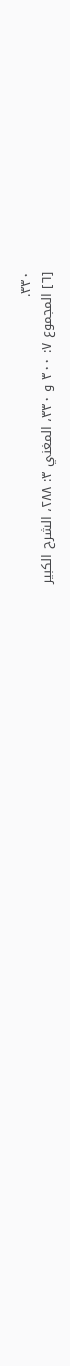٣٣٠.
[٦] المجموع ٧: ٣٠٠ و ٣٣٠، المغني ٣: ٢٨٨، الشرح الكبير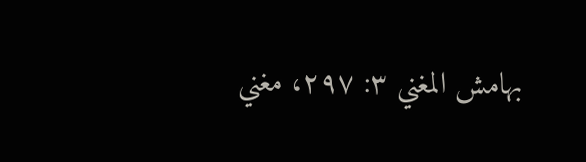بهامش المغني ٣: ٢٩٧، مغني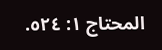المحتاج ١: ٥٢٤.